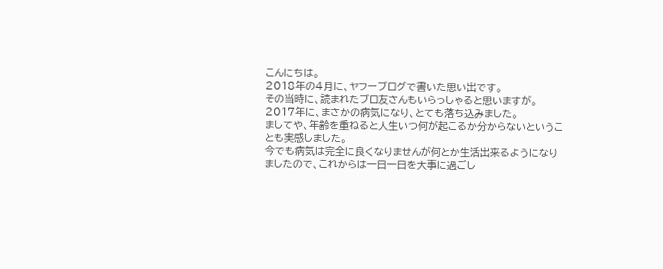こんにちは。
2018年の4月に、ヤフーブログで書いた思い出です。
その当時に、読まれたブロ友さんもいらっしゃると思いますが。
2017年に、まさかの病気になり、とても落ち込みました。
ましてや、年齢を重ねると人生いつ何が起こるか分からないということも実感しました。
今でも病気は完全に良くなりませんが何とか生活出来るようになりましたので、これからは一日一日を大事に過ごし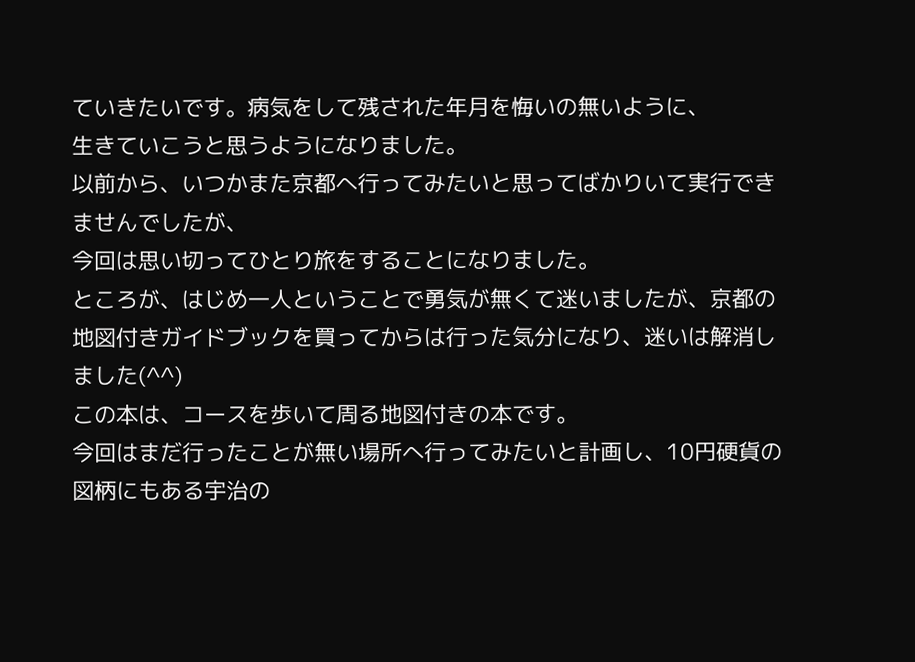ていきたいです。病気をして残された年月を悔いの無いように、
生きていこうと思うようになりました。
以前から、いつかまた京都へ行ってみたいと思ってばかりいて実行できませんでしたが、
今回は思い切ってひとり旅をすることになりました。
ところが、はじめ一人ということで勇気が無くて迷いましたが、京都の地図付きガイドブックを買ってからは行った気分になり、迷いは解消しました(^^)
この本は、コースを歩いて周る地図付きの本です。
今回はまだ行ったことが無い場所へ行ってみたいと計画し、10円硬貨の図柄にもある宇治の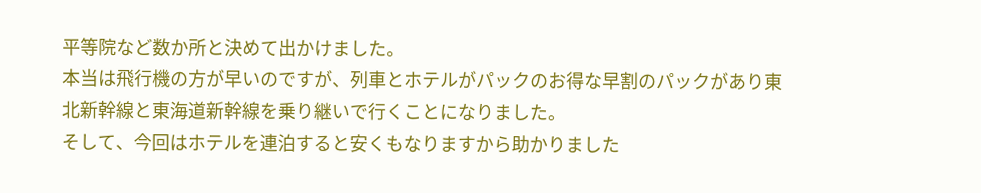平等院など数か所と決めて出かけました。
本当は飛行機の方が早いのですが、列車とホテルがパックのお得な早割のパックがあり東北新幹線と東海道新幹線を乗り継いで行くことになりました。
そして、今回はホテルを連泊すると安くもなりますから助かりました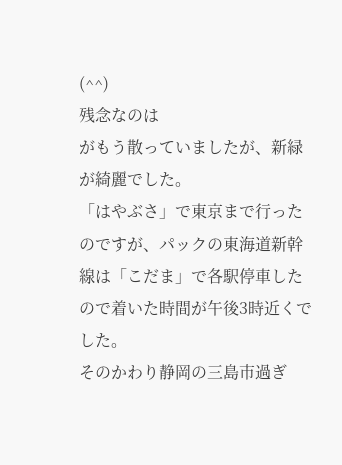(^^)
残念なのは
がもう散っていましたが、新緑
が綺麗でした。
「はやぶさ」で東京まで行ったのですが、パックの東海道新幹線は「こだま」で各駅停車したので着いた時間が午後3時近くでした。
そのかわり静岡の三島市過ぎ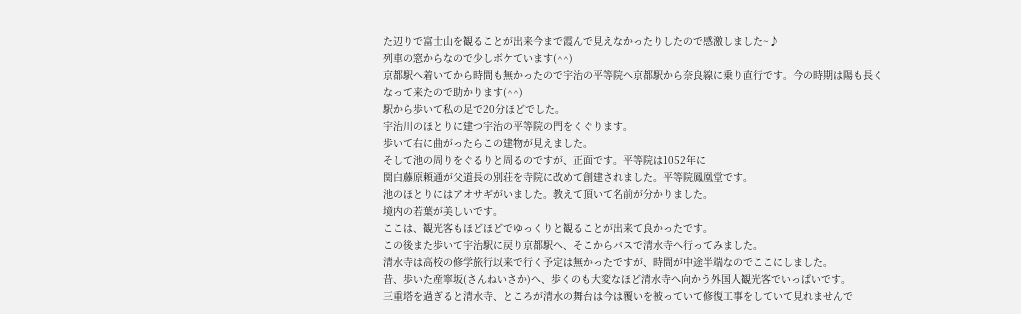た辺りで富士山を観ることが出来今まで霞んで見えなかったりしたので感激しました~♪
列車の窓からなので少しボケています(^^)
京都駅へ着いてから時間も無かったので宇治の平等院へ京都駅から奈良線に乗り直行です。今の時期は陽も長くなって来たので助かります(^^)
駅から歩いて私の足で20分ほどでした。
宇治川のほとりに建つ宇治の平等院の門をくぐります。
歩いて右に曲がったらこの建物が見えました。
そして池の周りをぐるりと周るのですが、正面です。平等院は1052年に
関白藤原頼通が父道長の別荘を寺院に改めて創建されました。平等院鳳凰堂です。
池のほとりにはアオサギがいました。教えて頂いて名前が分かりました。
境内の若葉が美しいです。
ここは、観光客もほどほどでゆっくりと観ることが出来て良かったです。
この後また歩いて宇治駅に戻り京都駅へ、そこからバスで清水寺へ行ってみました。
清水寺は高校の修学旅行以来で行く予定は無かったですが、時間が中途半端なのでここにしました。
昔、歩いた産寧坂(さんねいさか)へ、歩くのも大変なほど清水寺へ向かう外国人観光客でいっぱいです。
三重塔を過ぎると清水寺、ところが清水の舞台は今は覆いを被っていて修復工事をしていて見れませんで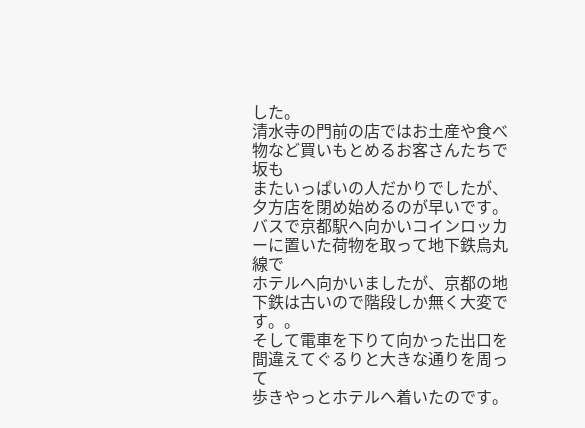した。
清水寺の門前の店ではお土産や食べ物など買いもとめるお客さんたちで坂も
またいっぱいの人だかりでしたが、夕方店を閉め始めるのが早いです。
バスで京都駅へ向かいコインロッカーに置いた荷物を取って地下鉄烏丸線で
ホテルへ向かいましたが、京都の地下鉄は古いので階段しか無く大変です。。
そして電車を下りて向かった出口を間違えてぐるりと大きな通りを周って
歩きやっとホテルへ着いたのです。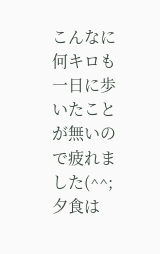こんなに何キロも一日に歩いたことが無いので疲れました(^^;
夕食は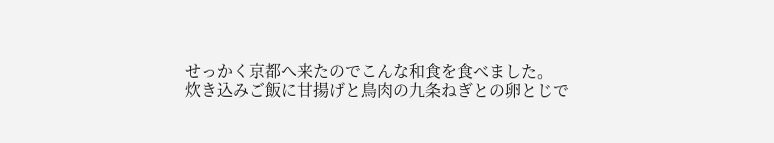せっかく京都へ来たのでこんな和食を食べました。
炊き込みご飯に甘揚げと鳥肉の九条ねぎとの卵とじで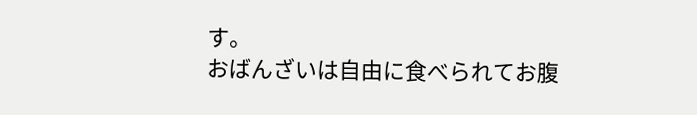す。
おばんざいは自由に食べられてお腹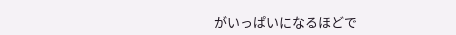がいっぱいになるほどで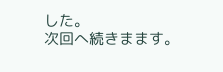した。
次回へ続きまます。